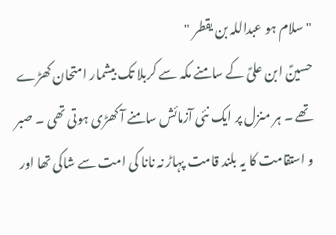" سلام ہو عبداللہ بن یقطر "
حسینؑ ابن علیؑ کے سامنے مکہ سے کربلا تک بیشمار امتحان کھڑے تھے ۔ ہر منزل پر ایک نئی آزمائش سامنے آ کھڑی ہوتی تھی ۔ صبر و استقامت کا یہ بلند قامت پہاڑ نہ نانا کی امت سے شاکی تھا اور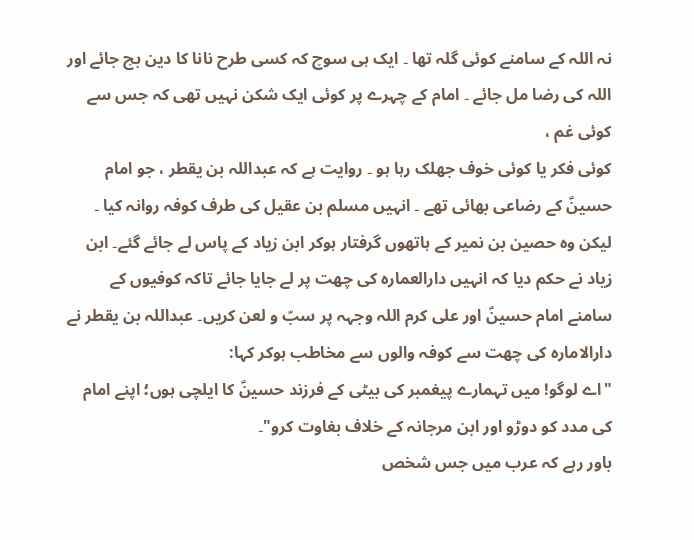نہ اللہ کے سامنے کوئی گلہ تھا ۔ ایک ہی سوچ کہ کسی طرح نانا کا دین بچ جائے اور اللہ کی رضا مل جائے ۔ امام کے چہرے پر کوئی ایک شکن نہیں تھی کہ جس سے کوئی غم ،
کوئی فکر یا کوئی خوف جھلک رہا ہو ۔ روایت ہے کہ عبداللہ بن یقطر ، جو امام حسینؑ کے رضاعی بھائی تھے ۔ انہیں مسلم بن عقیل کی طرف کوفہ روانہ کیا ۔ لیکن وہ حصین بن نمیر کے ہاتھوں گرفتار ہوکر ابن زیاد کے پاس لے جائے گئے۔ ابن زیاد نے حکم دیا کہ انہیں دارالعمارہ کی چھت پر لے جایا جائے تاکہ کوفیوں کے سامنے امام حسینؑ اور علی کرم اللہ وجہہ پر سبّ و لعن کریں۔ عبداللہ بن یقطر نے دارالامارہ کی چھت سے کوفہ والوں سے مخاطب ہوکر کہا:
"اے لوگو! میں تہمارے پیغمبر کی بیٹی کے فرزند حسینؑ کا ایلچی ہوں؛ اپنے امام کی مدد کو دوڑو اور ابن مرجانہ کے خلاف بغاوت کرو"۔
باور رہے کہ عرب میں جس شخص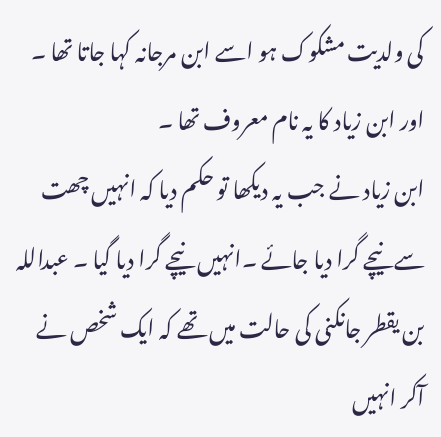کی ولدیت مشکوک ہو اسے ابن مرجانہ کہا جاتا تھا ۔ اور ابن زیاد کا یہ نام معروف تھا ۔
ابن زیاد نے جب یہ دیکھا تو حکم دیا کہ انہيں چھت سے نیچے گرا دیا جائے ۔انہیں نیچے گرا دیا گیا ۔ عبداللہ بن یقطر جانکنی کی حالت میں تھے کہ ایک شخص نے آکر انہیں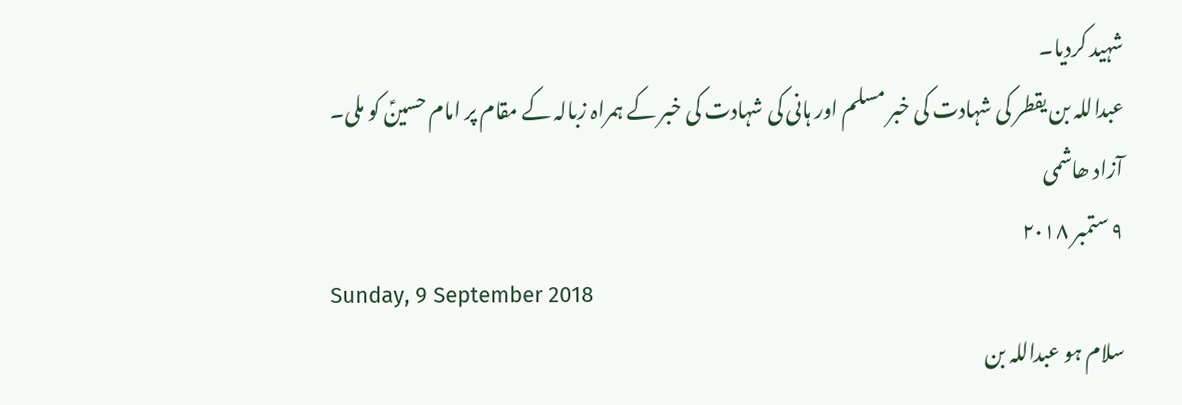شہید کردیا۔
عبداللہ بن یقطر کی شہادت کی خبر مسلم اور ہانی کی شہادت کی خبر کے ہمراہ زبالہ کے مقام پر امام حسینؑ کو ملی۔
آزاد ھاشمی
٩ ستمبر ٢٠١٨
Sunday, 9 September 2018
سلام ہو عبداللہ بن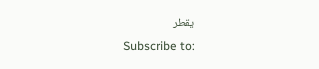یقطر
Subscribe to: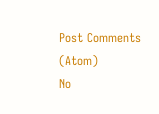Post Comments (Atom)
No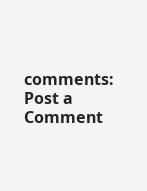comments:
Post a Comment